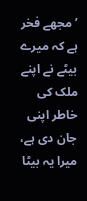’مجھے فخر ہے کہ میرے بیٹے نے اپنے ملک کی خاطر اپنی جان دی ہے، میرا یہ بیٹا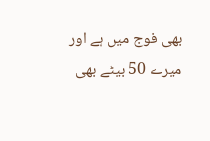بھی فوج میں ہے اور میرے 50 بیٹے بھی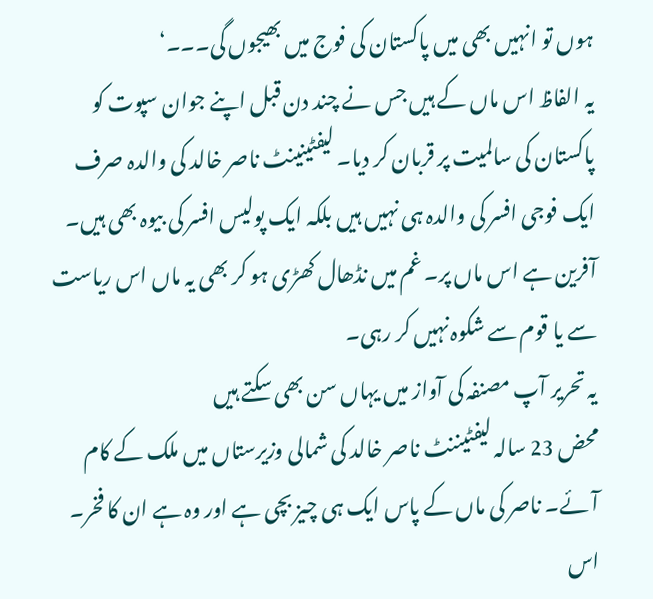ہوں تو انہیں بھی میں پاکستان کی فوج میں بھیجوں گی۔۔۔‘
یہ الفاظ اس ماں کے ہیں جس نے چند دن قبل اپنے جوان سپوت کو پاکستان کی سالمیت پر قربان کر دیا۔ لیفٹینینٹ ناصر خالد کی والدہ صرف ایک فوجی افسر کی والدہ ہی نہیں ہیں بلکہ ایک پولیس افسر کی بیوہ بھی ہیں۔ آفرین ہے اس ماں پر۔ غم میں نڈھال کھڑی ہو کر بھی یہ ماں اس ریاست سے یا قوم سے شکوہ نہیں کر رہی۔
یہ تحریر آپ مصنفہ کی آواز میں یہاں سن بھی سکتے ہیں
محض 23 سالہ لیفٹیننٹ ناصر خالد کی شمالی وزیرستاں میں ملک کے کام آئے۔ ناصر کی ماں کے پاس ایک ہی چیز بچی ہے اور وہ ہے ان کا فخر۔ اس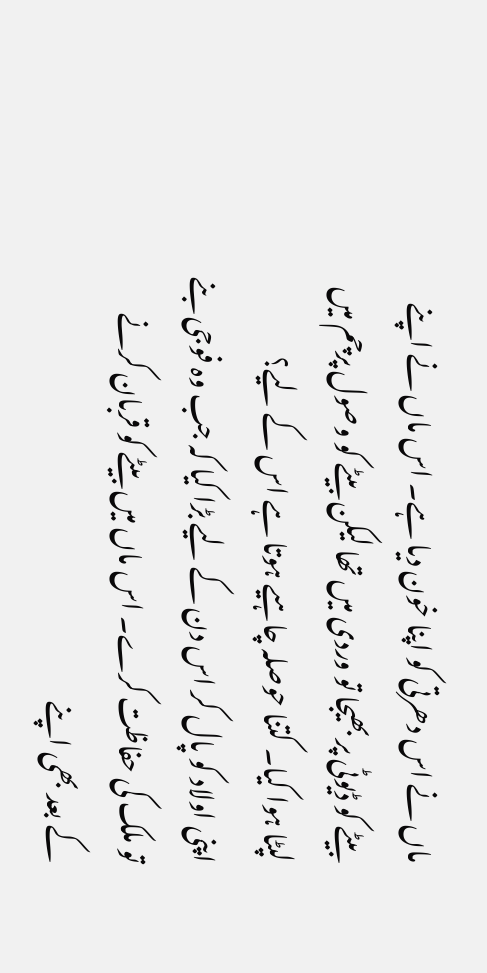ماں نے اس دھرتی کو اپنا خون دیا ہے۔ اس ماں نے اپنے بیٹے کو ڈیوٹی پر بھیجا تو وردی میں تھا لیکن بیٹے کو وصول پرچم میں لپٹا ہوا کیا۔ کتنا حوصلہ چاہیے ہوتا ہے اس کے لیے؟
اپنی اولاد کو پال کر اس دن کے لیے بڑا کیا کہ جب وہ فوجی بنے تو ملک کی حفاظت کرے۔ اس ماں میں بیٹے کو قربان کرنے کے بعد بھی اپنے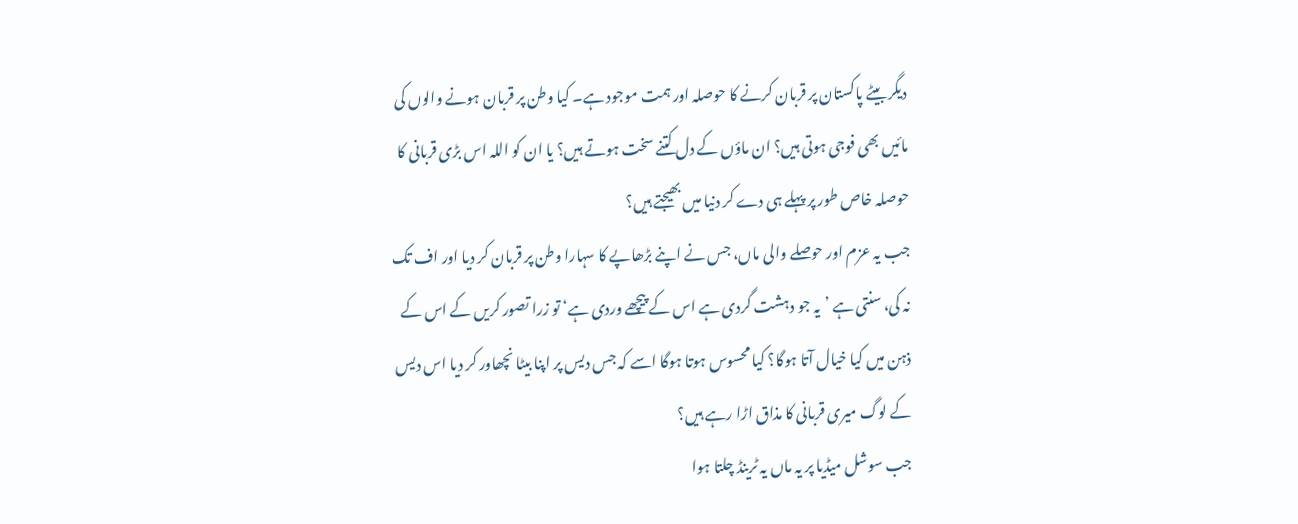دیگر بیٹے پاکستان پر قربان کرنے کا حوصلہ اور ہمت موجود ہے۔ کیا وطن پر قربان ہونے والوں کی مائیں بھی فوجی ہوتی ہیں؟ ان ماؤں کے دل کتنے سخت ہوتے ہیں؟ یا ان کو اللہ اس بڑی قربانی کا حوصلہ خاص طور پر پہلے ہی دے کر دنیا میں بھیجتے ہیں؟
جب یہ عزم اور حوصلے والی ماں، جس نے اپنے بڑھاپے کا سہارا وطن پر قربان کر دیا اور اف تک نہ کی، سنتی ہے ’یہ جو دہشت گردی ہے اس کے پیچھے وردی ہے‘ تو زرا تصور کریں کے اس کے ذہن میں کیا خیال آتا ہوگا؟ کیا محسوس ہوتا ہوگا اسے کہ جس دیس پر اپنا بیٹا نچھاور کر دیا اس دیس کے لوگ میری قربانی کا مذاق اڑا رہے ہیں؟
جب سوشل میڈیا پر یہ ماں یہ ٹرینڈ چلتا ہوا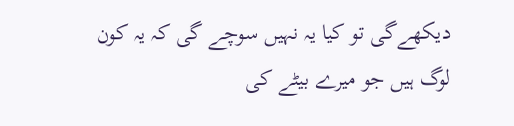دیکھےگی تو کیا یہ نہیں سوچے گی کہ یہ کون لوگ ہیں جو میرے بیٹے کی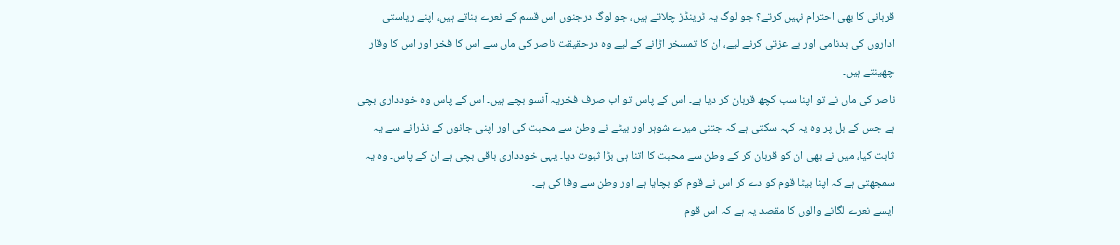قربانی کا بھی احترام نہیں کرتے؟ جو لوگ یہ ٹرینڈز چلاتے ہیں، جو لوگ درجنوں اس قسم کے نعرے بناتے ہیں، اپنے ریاستی اداروں کی بدنامی اور بے عزتی کرنے لیے، ان کا تمسخر اڑانے کے لیے وہ درحقیقت ناصر کی ماں سے اس کا فخر اور اس کا وقار چھینتے ہیں۔
ناصر کی ماں نے تو اپنا سب کچھ قربان کر دیا ہے۔ اس کے پاس تو اب صرف فخریہ آنسو بچے ہیں۔ اس کے پاس وہ خودداری بچی ہے جس کے بل پر وہ یہ کہہ سکتی ہے کہ جتنی میرے شوہر اور بیٹے نے وطن سے محبت کی اور اپنی جانوں کے نذرانے سے یہ ثابت کیا، میں نے بھی ان کو قربان کر کے وطن سے محبت کا اتنا ہی بڑا ثبوت دیا۔ یہی خودداری باقی بچی ہے ان کے پاس۔ وہ یہ سمجھتی ہے کہ اپنا بیٹا قوم کو دے کر اس نے قوم کو بچایا ہے اور وطن سے وفا کی ہے۔
ایسے نعرے لگانے والوں کا مقصد یہ ہے کہ اس قوم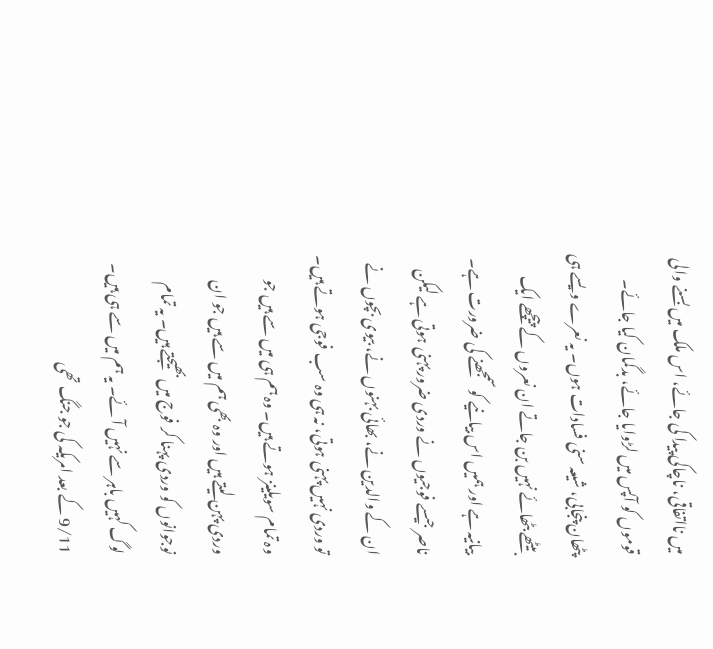میں نااتفاقی، ناچاکی پیدا کی جائے، اس ملک میں بسنے والی قوموں کو آپس میں لڑوایا جائے، بدگمان کیا جائے۔ پٹھان پنجابی، شیعہ سنی فسادات ہوں۔ یہ نعرے ویسے ہی بیٹھے بٹھائے نہیں بن جاتے ان نعروں کے پیچھے ایک بیانیہ ہے اور ہمیں اس بیانیے کو سمجھنے کی ضرورت ہے۔
ناصر جیسے فوجیوں نے وردی ضرور پہنی ہوتی ہے لیکن ان کے والدین نے، بھائی بہنوں نے، بیوی بچوں نے تو وردی نہیں پہنی ہوتی، نہ ہی وہ سب فوجی ہوتے ہیں۔ وہ تمام سویلینز ہوتے ہیں۔ وہ ہم ہی میں سے ہیں جو وردی پہن لیتے ہیں اور وہ بھی ہم میں سے ہیں جو ان نوجوانوں کو وردی پہنا کر فوج میں بھیجتے ہیں۔ یہ تمام لوگ کہیں باہر سے نہیں آئے۔ یہ ہم میں سے ہی ہیں۔
9/11 کے بعد امریکہ کی جو جنگ تھی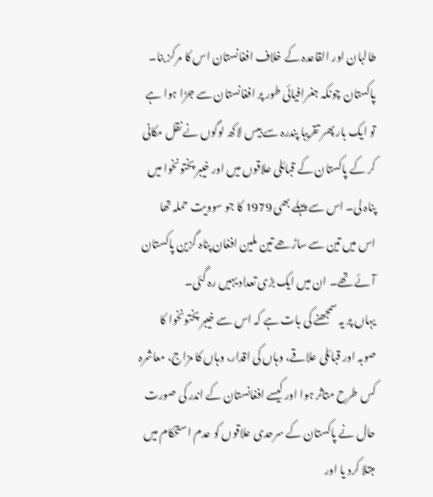طالبان اور القاعدہ کے خلاف افغانستان اس کا مرکز بنا۔ پاکستان چونکہ جغرافیائی طور پر افغانستان سے جڑا ہوا ہے تو ایک بار پھر تقریبا پندرہ سے بیس لاکھ لوگوں نے نقل مکانی کر کے پاکستان کے قبائلی علاقوں میں اور خیبر پختونخوا میں پناہ لی۔ اس سے پہلے بھی 1979 کا جو سوویت حملہ تھا اس میں تین سے ساڑھے تین ملین افغان پناہ گزین پاکستان آئے تھے۔ ان میں ایک بڑی تعداد یہیں رہ گئی۔
یہاں پر یہ سمجھنے کی بات ہے کہ اس سے خیبر پختونخوا کا صوبہ اور قبائلی علاقے، وہاں کی اقدار، وہاں کا مزاج، معاشرہ کس طرح متاثر ہوا اور کیسے افغانستان کے اندر کی صورت حال نے پاکستان کے سرحدی علاقوں کو عدم استحکام میں مبتلا کرد یا اور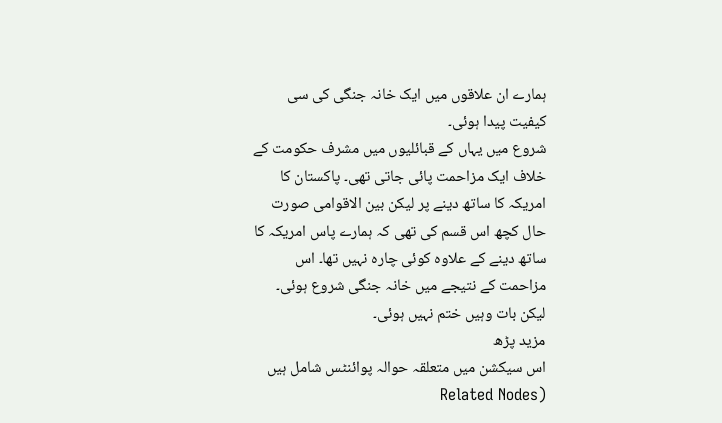ہمارے ان علاقوں میں ایک خانہ جنگی کی سی کیفیت پیدا ہوئی۔
شروع میں یہاں کے قبائلیوں میں مشرف حکومت کے خلاف ایک مزاحمت پائی جاتی تھی۔ پاکستان کا امریکہ کا ساتھ دینے پر لیکن بین الاقوامی صورت حال کچھ اس قسم کی تھی کہ ہمارے پاس امریکہ کا ساتھ دینے کے علاوہ کوئی چارہ نہیں تھا۔ اس مزاحمت کے نتیجے میں خانہ جنگی شروع ہوئی۔ لیکن بات وہیں ختم نہیں ہوئی۔
مزید پڑھ
اس سیکشن میں متعلقہ حوالہ پوائنٹس شامل ہیں (Related Nodes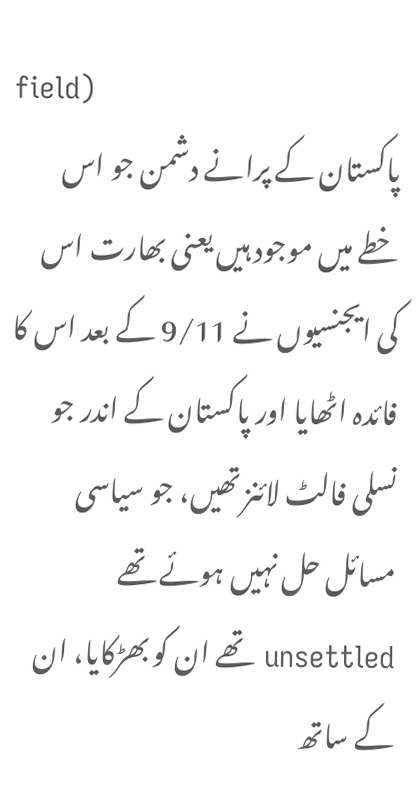field)
پاکستان کے پرانے دشمن جو اس خطے میں موجود ہیں یعنی بھارت اس کی ایجنسیوں نے 9/11 کے بعد اس کا فائدہ اٹھایا اور پاکستان کے اندر جو نسلی فالٹ لائنز تھیں، جو سیاسی مسائل حل نہیں ہوئے تھے unsettled تھے ان کو بھڑکایا، ان کے ساتھ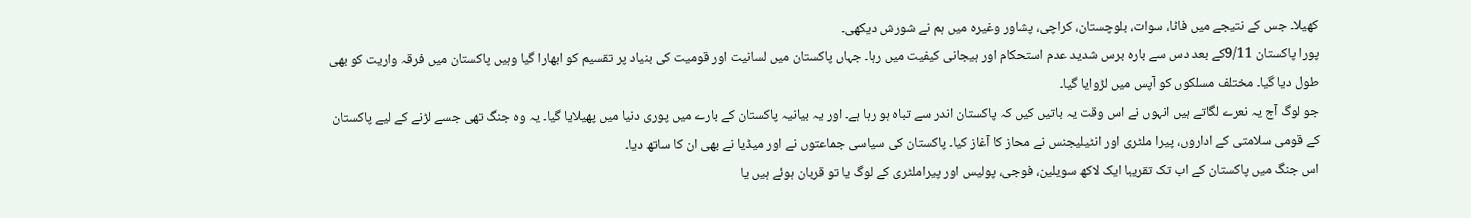کھیلا۔ جس کے نتیجے میں فاٹا، سوات، بلوچستان، کراچی، پشاور وغیرہ میں ہم نے شورش دیکھی۔
پورا پاکستان 9/11کے بعد دس سے بارہ برس شدید عدم استحکام اور ہیجانی کیفیت میں رہا۔ جہاں پاکستان میں لسانیت اور قومیت کی بنیاد پر تقسیم کو ابھارا گیا وہیں پاکستان میں فرقہ واریت کو بھی طول دیا گیا۔ مختلف مسلکوں کو آپس میں لڑوایا گیا۔
جو لوگ آج یہ نعرے لگاتے ہیں انہوں نے اس وقت یہ باتیں کیں کہ پاکستان اندر سے تباہ ہو رہا ہے۔ اور یہ بیانیہ پاکستان کے بارے میں پوری دنیا میں پھیلایا گیا۔ یہ وہ جنگ تھی جسے لڑنے کے لیے پاکستان کے قومی سلامتی کے اداروں، پیرا ملٹری اور انٹیلیجنس نے محاز کا آغاز کیا۔ پاکستان کی سیاسی جماعتوں نے اور میڈیا نے بھی ان کا ساتھ دیا۔
اس جنگ میں پاکستان کے اب تک تقریبا ایک لاکھ سویلین، فوجی، پولیس اور پیراملٹری کے لوگ یا تو قربان ہوئے ہیں یا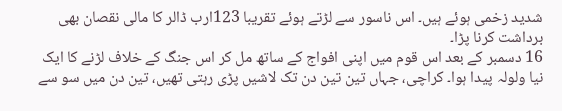شدید زخمی ہوئے ہیں۔ اس ناسور سے لڑتے ہوئے تقریبا 123ارب ڈالر کا مالی نقصان بھی برداشت کرنا پڑا۔
16 دسمبر کے بعد اس قوم میں اپنی افواج کے ساتھ مل کر اس جنگ کے خلاف لڑنے کا ایک نیا ولولہ پیدا ہوا۔ کراچی، جہاں تین تین دن تک لاشیں پڑی رہتی تھیں، تین دن میں سو سے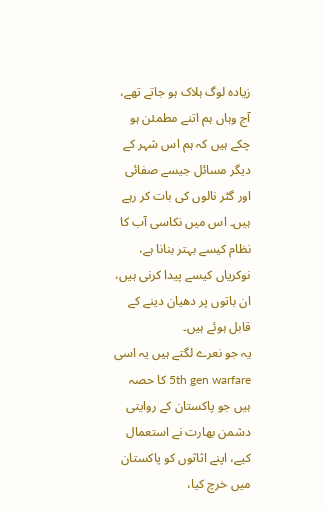زیادہ لوگ ہلاک ہو جاتے تھے، آج وہاں ہم اتنے مطمئن ہو چکے ہیں کہ ہم اس شہر کے دیگر مسائل جیسے صفائی اور گٹر نالوں کی بات کر رہے ہیں۔ اس میں نکاسی آب کا نظام کیسے بہتر بنانا ہے، نوکریاں کیسے پیدا کرنی ہیں، ان باتوں پر دھیان دینے کے قابل ہوئے ہیں۔
یہ جو نعرے لگتے ہیں یہ اسی 5th gen warfare کا حصہ ہیں جو پاکستان کے روایتی دشمن بھارت نے استعمال کیے، اپنے اثاثوں کو پاکستان میں خرچ کیا،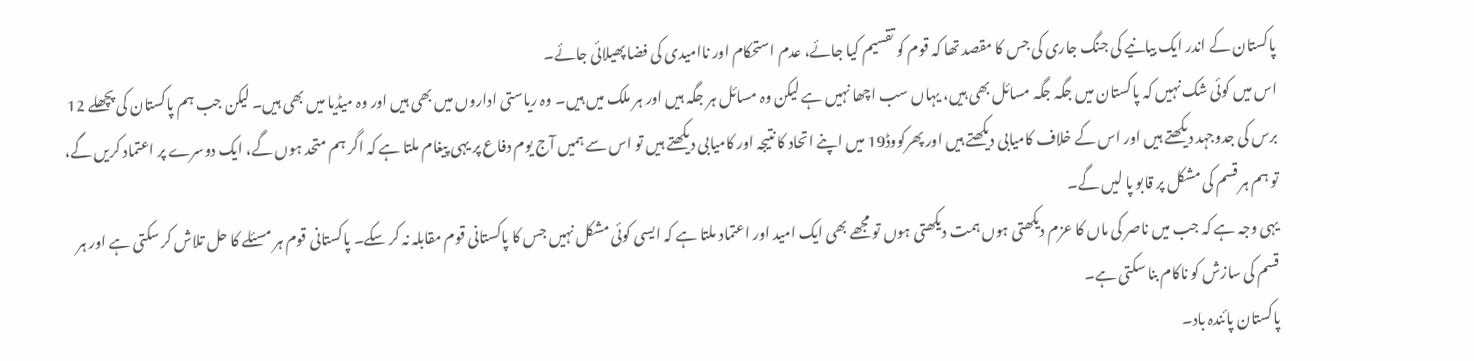پاکستان کے اندر ایک بیانیے کی جنگ جاری کی جس کا مقصد تھا کہ قوم کو تقسیم کیا جائے، عدم استحکام اور ناامیدی کی فضا پھیلائی جائے۔
اس میں کوئی شک نہیں کہ پاکستان میں جگہ جگہ مسائل بھی ہیں، یہاں سب اچھا نہیں ہے لیکن وہ مسائل ہر جگہ ہیں اور ہر ملک میں ہیں۔ وہ ریاستی اداروں میں بھی ہیں اور وہ میڈیا میں بھی ہیں۔ لیکن جب ہم پاکستان کی پچھلے 12 برس کی جدوجہد دیکھتے ہیں اور اس کے خلاف کامیابی دیکھتے ہیں اور پھرکووڈ19 میں اپنے اتحاد کا نتیجہ اور کامیابی دیکھتے ہیں تو اس سے ہمیں آج یوم دفاع پر یہی پیغام ملتا ہے کہ اگر ہم متحد ہوں گے، ایک دوسرے پر اعتماد کریں گے، تو ہم ہر قسم کی مشکل پر قابو پا لیں گے۔
یہی وجہ ہے کہ جب میں ناصر کی ماں کا عزم دیکھتی ہوں ہمت دیکھتی ہوں تو مجھے بھی ایک امید اور اعتماد ملتا ہے کہ ایسی کوئی مشکل نہیں جس کا پاکستانی قوم مقابلہ نہ کر سکے۔ پاکستانی قوم ہر مسئلے کا حل تلاش کر سکتی ہے اور ہر قسم کی سازش کو ناکام بنا سکتی ہے۔
پاکستان پائندہ باد۔